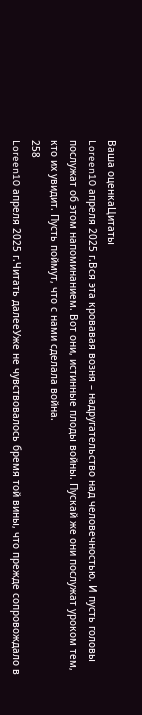Ваша оценкаЦитаты
Loreen10 апреля 2025 г.Вся эта кровавая возня – надругательство над человечностью. И пусть головы послужат об этом напоминанием. Вот они, истинные плоды войны. Пускай же они послужат уроком тем, кто их увидит. Пусть поймут, что с нами сделала война.
258
Loreen10 апреля 2025 г.Читать далееУже не чувствовалось бремя той вины, что прежде сопровождало в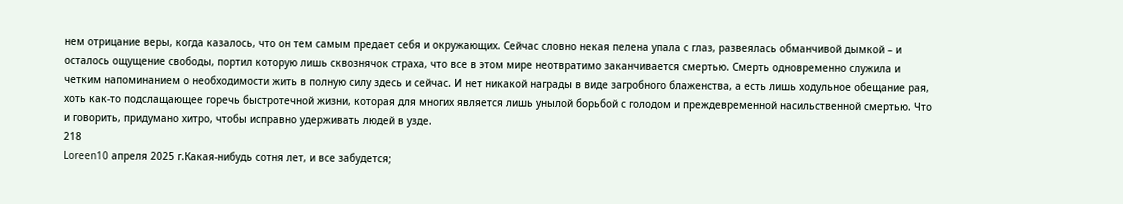нем отрицание веры, когда казалось, что он тем самым предает себя и окружающих. Сейчас словно некая пелена упала с глаз, развеялась обманчивой дымкой – и осталось ощущение свободы, портил которую лишь сквознячок страха, что все в этом мире неотвратимо заканчивается смертью. Смерть одновременно служила и четким напоминанием о необходимости жить в полную силу здесь и сейчас. И нет никакой награды в виде загробного блаженства, а есть лишь ходульное обещание рая, хоть как-то подслащающее горечь быстротечной жизни, которая для многих является лишь унылой борьбой с голодом и преждевременной насильственной смертью. Что и говорить, придумано хитро, чтобы исправно удерживать людей в узде.
218
Loreen10 апреля 2025 г.Какая-нибудь сотня лет, и все забудется;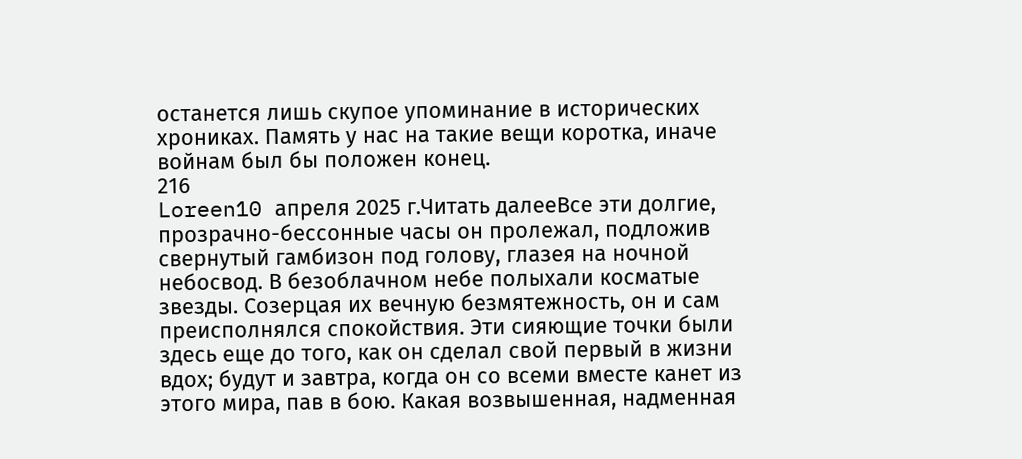останется лишь скупое упоминание в исторических хрониках. Память у нас на такие вещи коротка, иначе войнам был бы положен конец.
216
Loreen10 апреля 2025 г.Читать далееВсе эти долгие, прозрачно-бессонные часы он пролежал, подложив свернутый гамбизон под голову, глазея на ночной небосвод. В безоблачном небе полыхали косматые звезды. Созерцая их вечную безмятежность, он и сам преисполнялся спокойствия. Эти сияющие точки были здесь еще до того, как он сделал свой первый в жизни вдох; будут и завтра, когда он со всеми вместе канет из этого мира, пав в бою. Какая возвышенная, надменная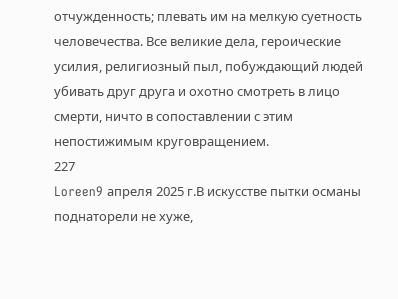отчужденность; плевать им на мелкую суетность человечества. Все великие дела, героические усилия, религиозный пыл, побуждающий людей убивать друг друга и охотно смотреть в лицо смерти, ничто в сопоставлении с этим непостижимым круговращением.
227
Loreen9 апреля 2025 г.В искусстве пытки османы поднаторели не хуже,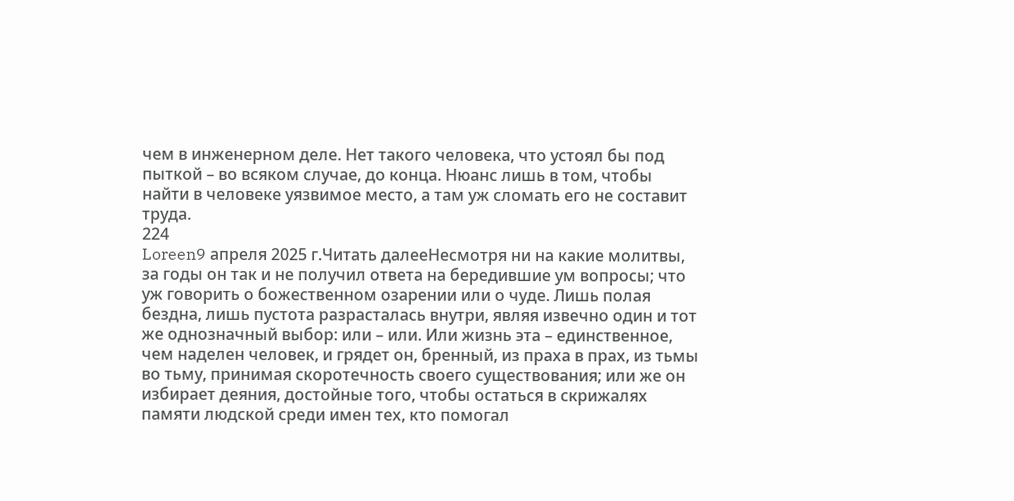чем в инженерном деле. Нет такого человека, что устоял бы под пыткой – во всяком случае, до конца. Нюанс лишь в том, чтобы найти в человеке уязвимое место, а там уж сломать его не составит труда.
224
Loreen9 апреля 2025 г.Читать далееНесмотря ни на какие молитвы, за годы он так и не получил ответа на бередившие ум вопросы; что уж говорить о божественном озарении или о чуде. Лишь полая бездна, лишь пустота разрасталась внутри, являя извечно один и тот же однозначный выбор: или – или. Или жизнь эта – единственное, чем наделен человек, и грядет он, бренный, из праха в прах, из тьмы во тьму, принимая скоротечность своего существования; или же он избирает деяния, достойные того, чтобы остаться в скрижалях памяти людской среди имен тех, кто помогал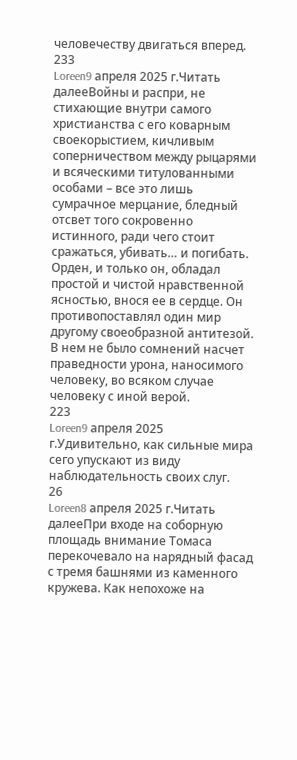человечеству двигаться вперед.
233
Loreen9 апреля 2025 г.Читать далееВойны и распри, не стихающие внутри самого христианства с его коварным своекорыстием, кичливым соперничеством между рыцарями и всяческими титулованными особами – все это лишь сумрачное мерцание, бледный отсвет того сокровенно истинного, ради чего стоит сражаться, убивать… и погибать. Орден, и только он, обладал простой и чистой нравственной ясностью, внося ее в сердце. Он противопоставлял один мир другому своеобразной антитезой. В нем не было сомнений насчет праведности урона, наносимого человеку, во всяком случае человеку с иной верой.
223
Loreen9 апреля 2025 г.Удивительно, как сильные мира сего упускают из виду наблюдательность своих слуг.
26
Loreen8 апреля 2025 г.Читать далееПри входе на соборную площадь внимание Томаса перекочевало на нарядный фасад с тремя башнями из каменного кружева. Как непохоже на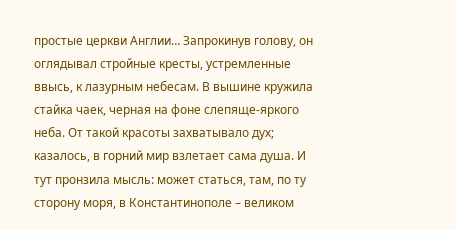простые церкви Англии… Запрокинув голову, он оглядывал стройные кресты, устремленные ввысь, к лазурным небесам. В вышине кружила стайка чаек, черная на фоне слепяще-яркого неба. От такой красоты захватывало дух; казалось, в горний мир взлетает сама душа. И тут пронзила мысль: может статься, там, по ту сторону моря, в Константинополе – великом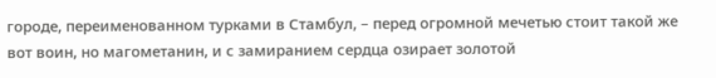городе, переименованном турками в Стамбул, – перед огромной мечетью стоит такой же вот воин, но магометанин, и с замиранием сердца озирает золотой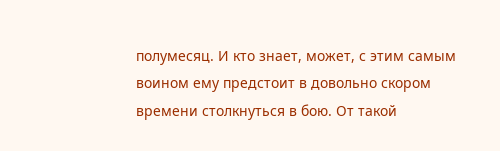полумесяц. И кто знает, может, с этим самым воином ему предстоит в довольно скором времени столкнуться в бою. От такой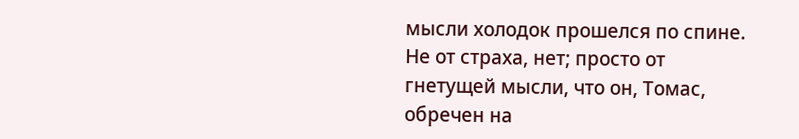мысли холодок прошелся по спине. Не от страха, нет; просто от гнетущей мысли, что он, Томас, обречен на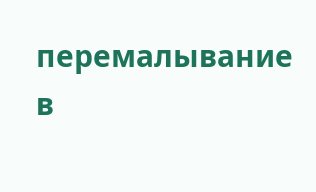перемалывание в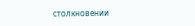столкновении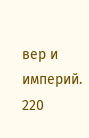вер и империй.
220